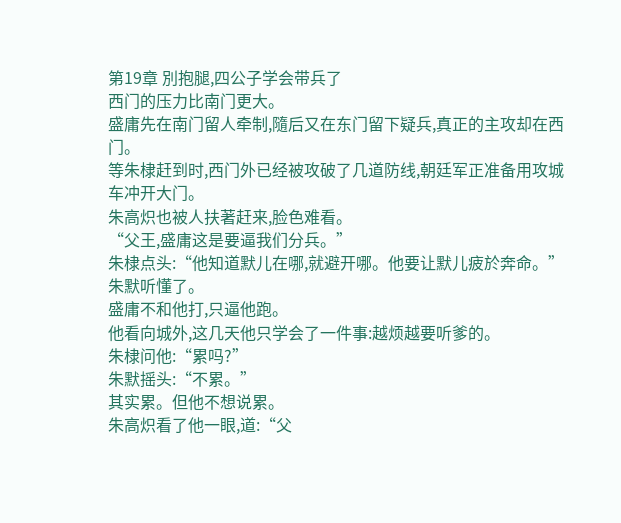第19章 別抱腿,四公子学会带兵了
西门的压力比南门更大。
盛庸先在南门留人牵制,隨后又在东门留下疑兵,真正的主攻却在西门。
等朱棣赶到时,西门外已经被攻破了几道防线,朝廷军正准备用攻城车冲开大门。
朱高炽也被人扶著赶来,脸色难看。
“父王,盛庸这是要逼我们分兵。”
朱棣点头:“他知道默儿在哪,就避开哪。他要让默儿疲於奔命。”
朱默听懂了。
盛庸不和他打,只逼他跑。
他看向城外,这几天他只学会了一件事:越烦越要听爹的。
朱棣问他:“累吗?”
朱默摇头:“不累。”
其实累。但他不想说累。
朱高炽看了他一眼,道:“父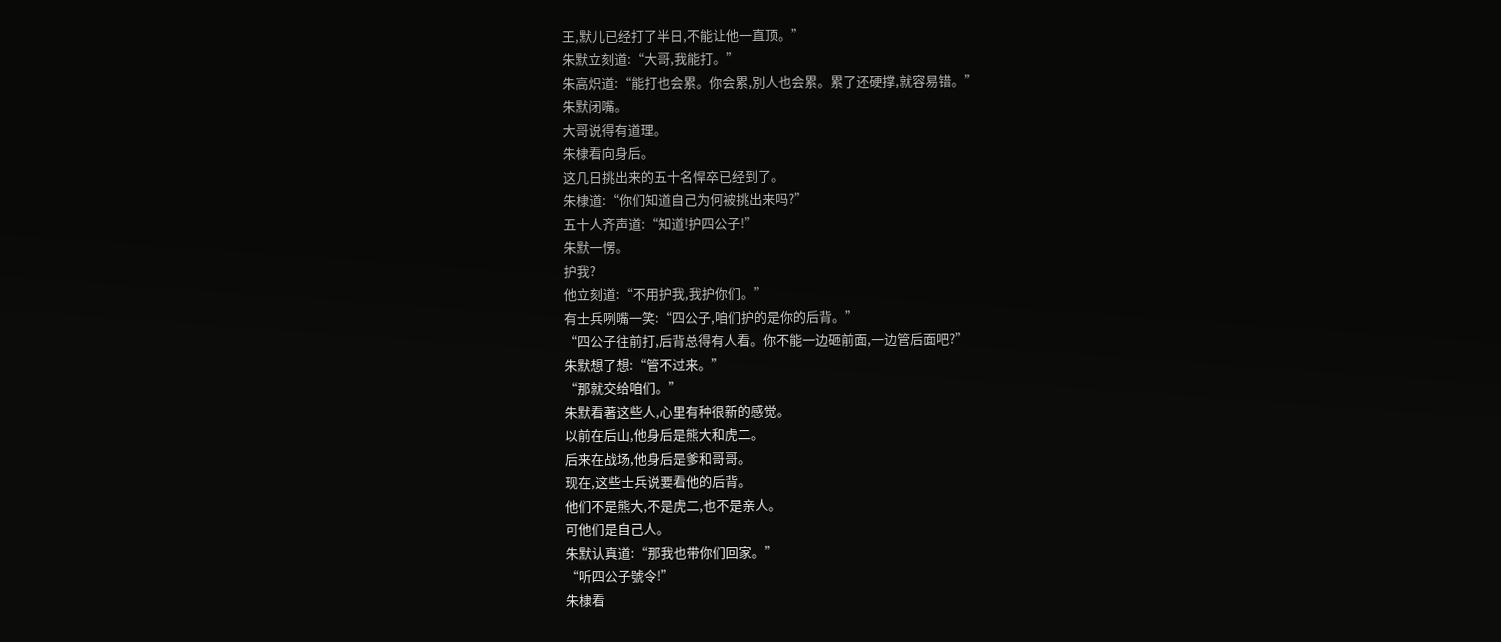王,默儿已经打了半日,不能让他一直顶。”
朱默立刻道:“大哥,我能打。”
朱高炽道:“能打也会累。你会累,別人也会累。累了还硬撑,就容易错。”
朱默闭嘴。
大哥说得有道理。
朱棣看向身后。
这几日挑出来的五十名悍卒已经到了。
朱棣道:“你们知道自己为何被挑出来吗?”
五十人齐声道:“知道!护四公子!”
朱默一愣。
护我?
他立刻道:“不用护我,我护你们。”
有士兵咧嘴一笑:“四公子,咱们护的是你的后背。”
“四公子往前打,后背总得有人看。你不能一边砸前面,一边管后面吧?”
朱默想了想:“管不过来。”
“那就交给咱们。”
朱默看著这些人,心里有种很新的感觉。
以前在后山,他身后是熊大和虎二。
后来在战场,他身后是爹和哥哥。
现在,这些士兵说要看他的后背。
他们不是熊大,不是虎二,也不是亲人。
可他们是自己人。
朱默认真道:“那我也带你们回家。”
“听四公子號令!”
朱棣看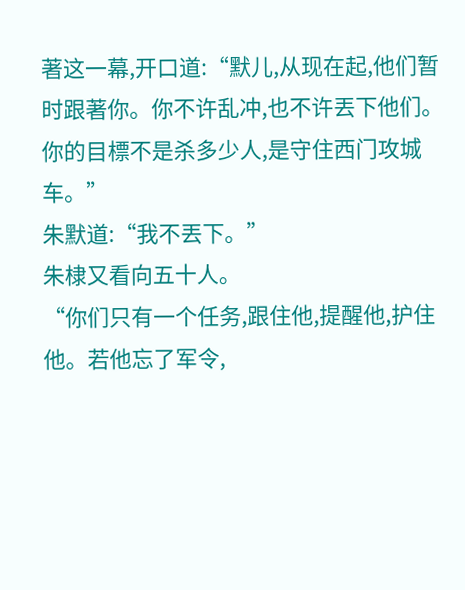著这一幕,开口道:“默儿,从现在起,他们暂时跟著你。你不许乱冲,也不许丟下他们。你的目標不是杀多少人,是守住西门攻城车。”
朱默道:“我不丟下。”
朱棣又看向五十人。
“你们只有一个任务,跟住他,提醒他,护住他。若他忘了军令,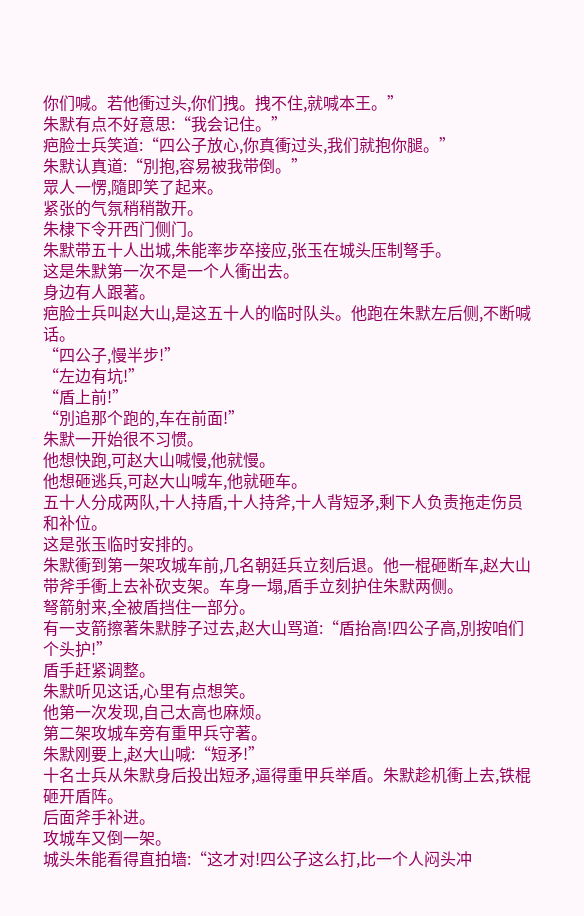你们喊。若他衝过头,你们拽。拽不住,就喊本王。”
朱默有点不好意思:“我会记住。”
疤脸士兵笑道:“四公子放心,你真衝过头,我们就抱你腿。”
朱默认真道:“別抱,容易被我带倒。”
眾人一愣,隨即笑了起来。
紧张的气氛稍稍散开。
朱棣下令开西门侧门。
朱默带五十人出城,朱能率步卒接应,张玉在城头压制弩手。
这是朱默第一次不是一个人衝出去。
身边有人跟著。
疤脸士兵叫赵大山,是这五十人的临时队头。他跑在朱默左后侧,不断喊话。
“四公子,慢半步!”
“左边有坑!”
“盾上前!”
“別追那个跑的,车在前面!”
朱默一开始很不习惯。
他想快跑,可赵大山喊慢,他就慢。
他想砸逃兵,可赵大山喊车,他就砸车。
五十人分成两队,十人持盾,十人持斧,十人背短矛,剩下人负责拖走伤员和补位。
这是张玉临时安排的。
朱默衝到第一架攻城车前,几名朝廷兵立刻后退。他一棍砸断车,赵大山带斧手衝上去补砍支架。车身一塌,盾手立刻护住朱默两侧。
弩箭射来,全被盾挡住一部分。
有一支箭擦著朱默脖子过去,赵大山骂道:“盾抬高!四公子高,別按咱们个头护!”
盾手赶紧调整。
朱默听见这话,心里有点想笑。
他第一次发现,自己太高也麻烦。
第二架攻城车旁有重甲兵守著。
朱默刚要上,赵大山喊:“短矛!”
十名士兵从朱默身后投出短矛,逼得重甲兵举盾。朱默趁机衝上去,铁棍砸开盾阵。
后面斧手补进。
攻城车又倒一架。
城头朱能看得直拍墙:“这才对!四公子这么打,比一个人闷头冲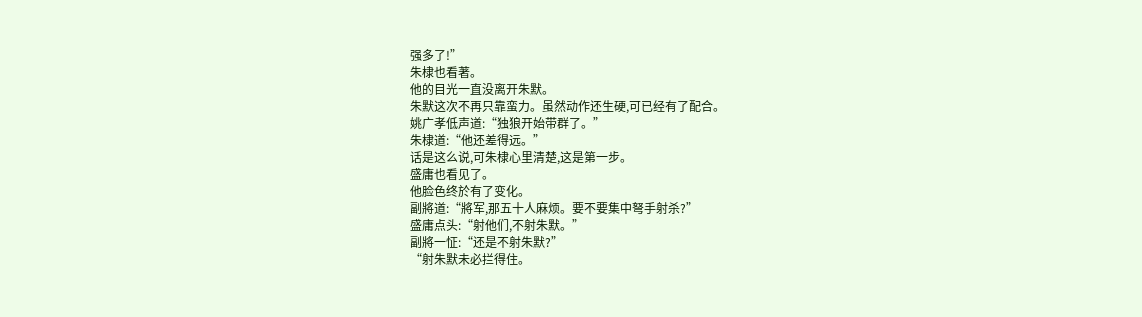强多了!”
朱棣也看著。
他的目光一直没离开朱默。
朱默这次不再只靠蛮力。虽然动作还生硬,可已经有了配合。
姚广孝低声道:“独狼开始带群了。”
朱棣道:“他还差得远。”
话是这么说,可朱棣心里清楚,这是第一步。
盛庸也看见了。
他脸色终於有了变化。
副將道:“將军,那五十人麻烦。要不要集中弩手射杀?”
盛庸点头:“射他们,不射朱默。”
副將一怔:“还是不射朱默?”
“射朱默未必拦得住。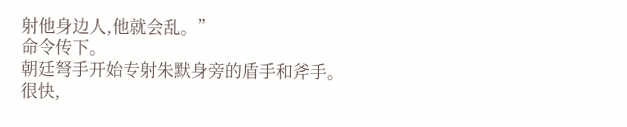射他身边人,他就会乱。”
命令传下。
朝廷弩手开始专射朱默身旁的盾手和斧手。
很快,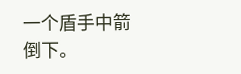一个盾手中箭倒下。